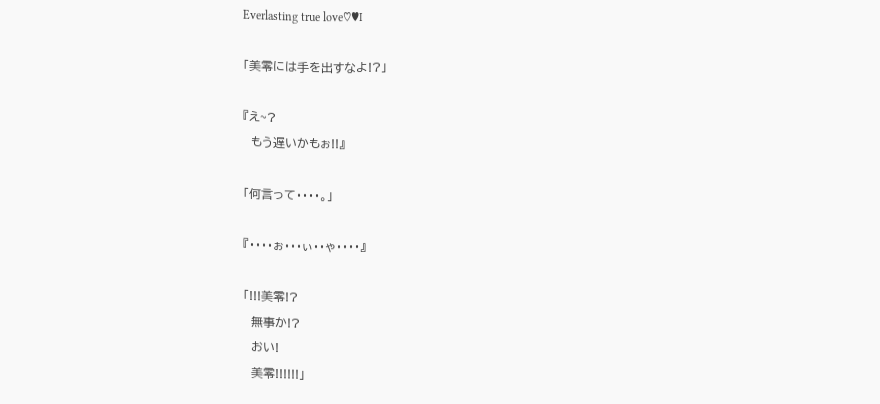Everlasting true love♡♥Ⅰ

「美零には手を出すなよ!?」

『え~?
  もう遅いかもぉ!!』

「何言って・・・・。」

『・・・・ぉ・・・ぃ・・ゃ・・・・』

「!!!美零!?
  無事か!?
  おい!
  美零!!!!!!」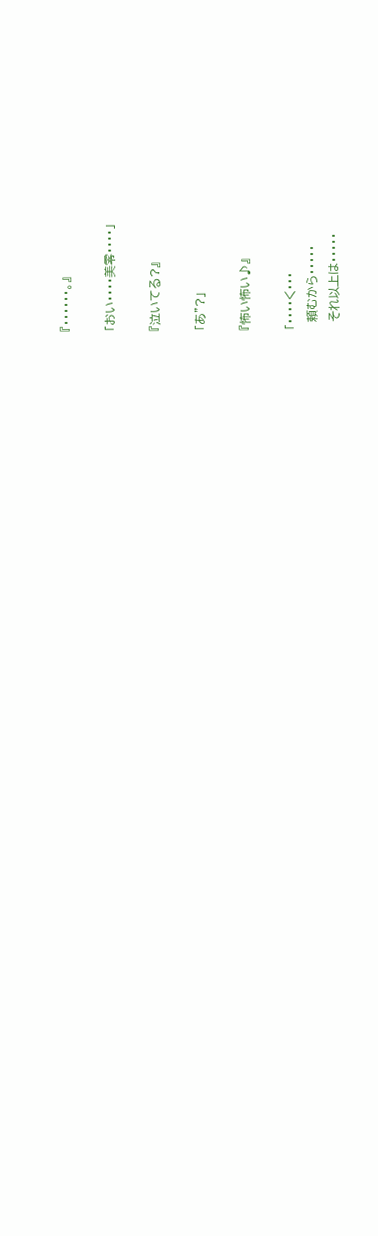『・・・・・・。』

「おい・・・・美零・・・・」

『泣いてる?』

「あ"?」

『怖い怖い♪』

「・・・・く・・・
  頼むから・・・・・
  それ以上は・・・・・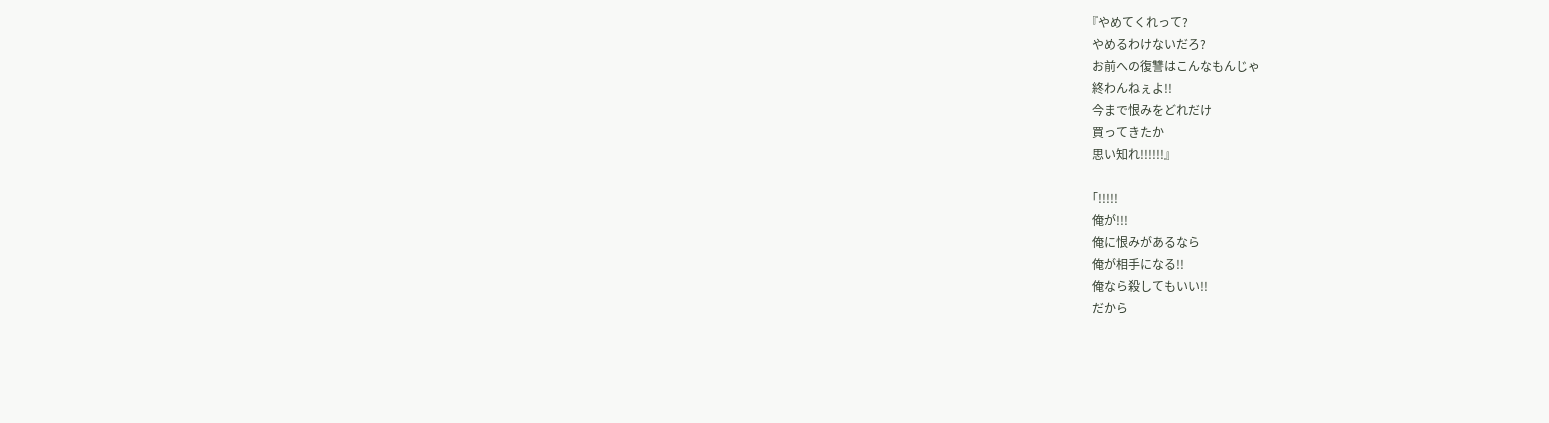『やめてくれって?
  やめるわけないだろ?
  お前への復讐はこんなもんじゃ
  終わんねぇよ!!
  今まで恨みをどれだけ
  買ってきたか
  思い知れ!!!!!!』

「!!!!!
  俺が!!!
  俺に恨みがあるなら
  俺が相手になる!!
  俺なら殺してもいい!!
  だから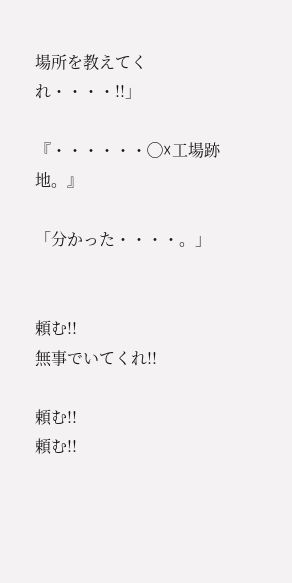場所を教えてくれ・・・・!!」

『・・・・・・◯☓工場跡地。』

「分かった・・・・。」


頼む!!
無事でいてくれ!!

頼む!!
頼む!!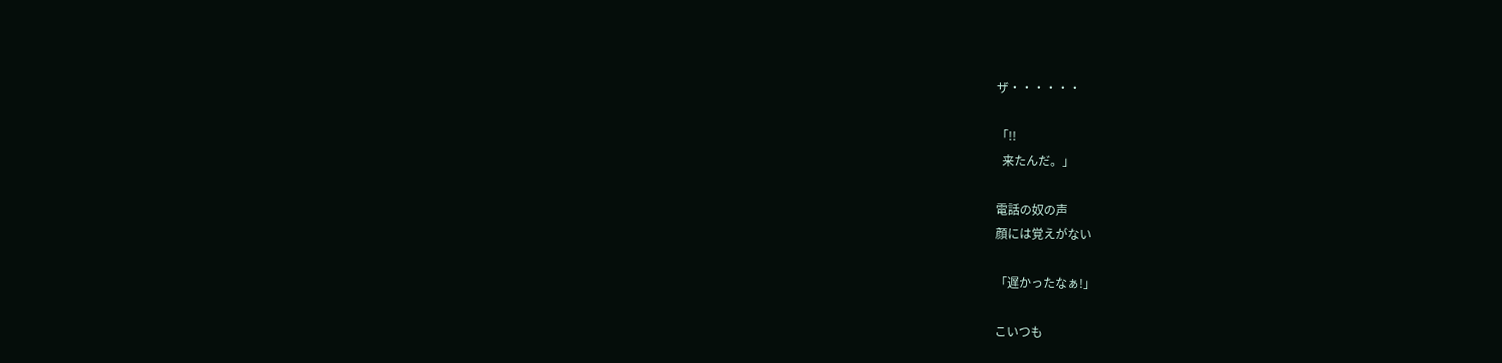ザ・・・・・・

「!!
  来たんだ。」

電話の奴の声
顔には覚えがない

「遅かったなぁ!」

こいつも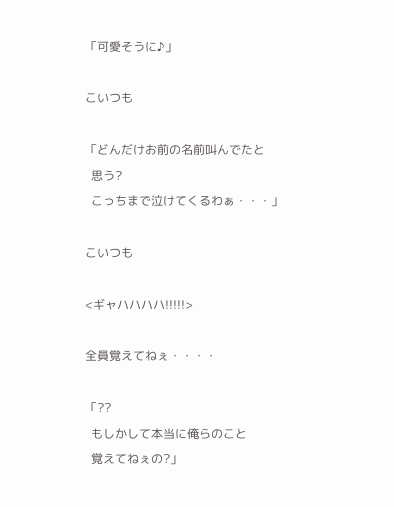「可愛そうに♪」

こいつも

「どんだけお前の名前叫んでたと
  思う?
  こっちまで泣けてくるわぁ・・・」

こいつも

<ギャハハハハ!!!!!>

全員覚えてねぇ・・・・

「??
  もしかして本当に俺らのこと
  覚えてねぇの?」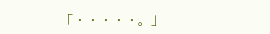「・・・・・。」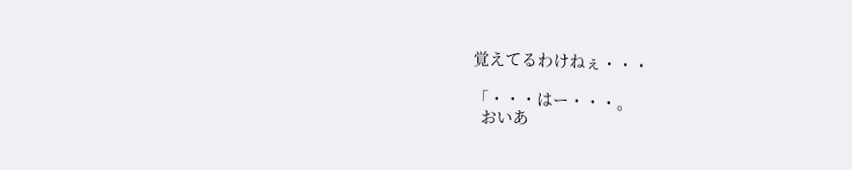覚えてるわけねぇ・・・

「・・・はー・・・。
  おいあ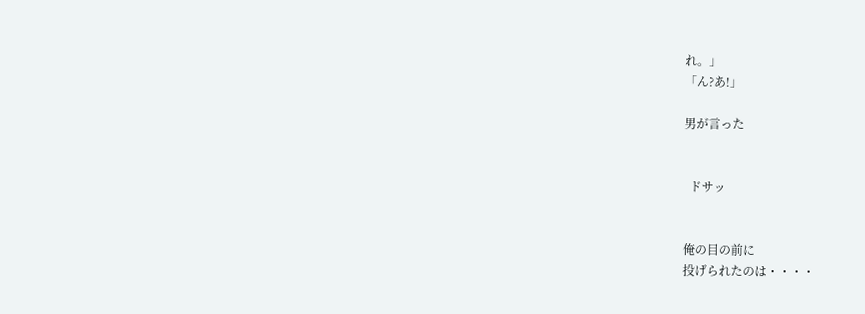れ。」
「ん?あ!」

男が言った


  ドサッ


俺の目の前に
投げられたのは・・・・